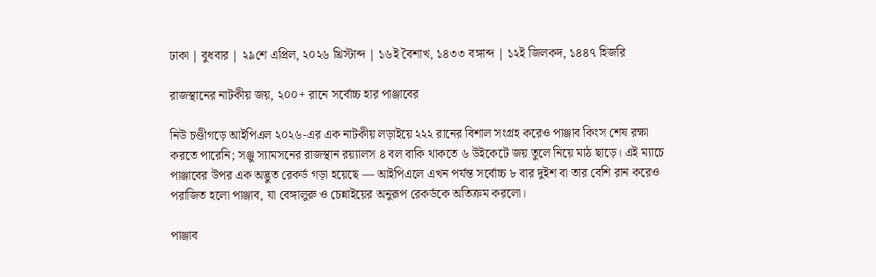ঢাকা | বুধবার | ২৯শে এপ্রিল, ২০২৬ খ্রিস্টাব্দ | ১৬ই বৈশাখ, ১৪৩৩ বঙ্গাব্দ | ১২ই জিলকদ, ১৪৪৭ হিজরি

রাজস্থানের নাটকীয় জয়, ২০০+ রানে সর্বোচ্চ হার পাঞ্জাবের

নিউ চণ্ডীগড়ে আইপিএল ২০২৬-এর এক নাটকীয় লড়াইয়ে ২২২ রানের বিশাল সংগ্রহ করেও পাঞ্জাব কিংস শেষ রক্ষা করতে পারেনি; সঞ্জু স্যামসনের রাজস্থান রয়্যালস ৪ বল বাকি থাকতে ৬ উইকেটে জয় তুলে নিয়ে মাঠ ছাড়ে। এই ম্যাচে পাঞ্জাবের উপর এক অদ্ভুত রেকর্ড গড়া হয়েছে — আইপিএলে এখন পর্যন্ত সর্বোচ্চ ৮ বার দুইশ বা তার বেশি রান করেও পরাজিত হলো পাঞ্জাব, যা বেঙ্গালুরু ও চেন্নাইয়ের অনুরূপ রেকর্ডকে অতিক্রম করলো।

পাঞ্জাব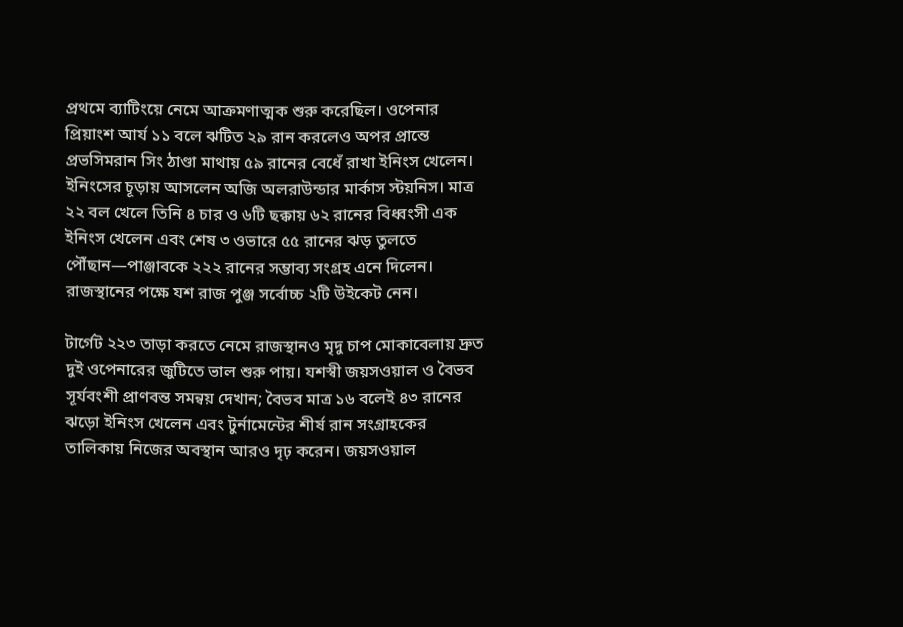প্রথমে ব্যাটিংয়ে নেমে আক্রমণাত্মক শুরু করেছিল। ওপেনার প্রিয়াংশ আর্য ১১ বলে ঝটিত ২৯ রান করলেও অপর প্রান্তে প্রভসিমরান সিং ঠাণ্ডা মাথায় ৫৯ রানের বেধেঁ রাখা ইনিংস খেলেন। ইনিংসের চূড়ায় আসলেন অজি অলরাউন্ডার মার্কাস স্টয়নিস। মাত্র ২২ বল খেলে তিনি ৪ চার ও ৬টি ছক্কায় ৬২ রানের বিধ্বংসী এক ইনিংস খেলেন এবং শেষ ৩ ওভারে ৫৫ রানের ঝড় তুলতে পৌঁছান—পাঞ্জাবকে ২২২ রানের সম্ভাব্য সংগ্রহ এনে দিলেন। রাজস্থানের পক্ষে যশ রাজ পুঞ্জ সর্বোচ্চ ২টি উইকেট নেন।

টার্গেট ২২৩ তাড়া করতে নেমে রাজস্থানও মৃদু চাপ মোকাবেলায় দ্রুত দুই ওপেনারের জুটিতে ভাল শুরু পায়। যশস্বী জয়সওয়াল ও বৈভব সূর্যবংশী প্রাণবন্ত সমন্বয় দেখান; বৈভব মাত্র ১৬ বলেই ৪৩ রানের ঝড়ো ইনিংস খেলেন এবং টুর্নামেন্টের শীর্ষ রান সংগ্রাহকের তালিকায় নিজের অবস্থান আরও দৃঢ় করেন। জয়সওয়াল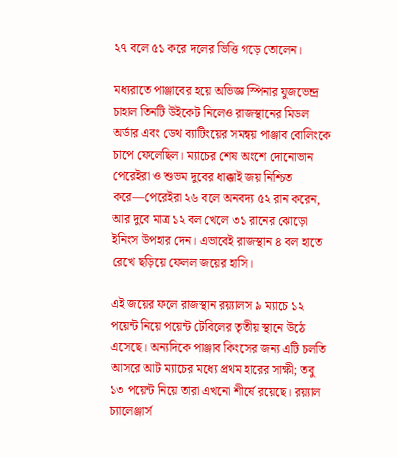২৭ বলে ৫১ করে দলের ভিত্তি গড়ে তোলেন।

মধ্যরাতে পাঞ্জাবের হয়ে অভিজ্ঞ স্পিনার যুজভেন্দ্র চাহাল তিনটি উইকেট নিলেও রাজস্থানের মিডল অর্ডার এবং ডেথ ব্যাটিংয়ের সমন্বয় পাঞ্জাব বোলিংকে চাপে ফেলেছিল। ম্যাচের শেষ অংশে দোনোভান পেরেইরা ও শুভম দুবের ধাক্কাই জয় নিশ্চিত করে—পেরেইরা ২৬ বলে অনবদ্য ৫২ রান করেন, আর দুবে মাত্র ১২ বল খেলে ৩১ রানের ঝোড়ো ইনিংস উপহার দেন। এভাবেই রাজস্থান ৪ বল হাতে রেখে ছড়িয়ে ফেলল জয়ের হাসি।

এই জয়ের ফলে রাজস্থান রয়্যালস ৯ ম্যাচে ১২ পয়েন্ট নিয়ে পয়েন্ট টেবিলের তৃতীয় স্থানে উঠে এসেছে। অন্যদিকে পাঞ্জাব কিংসের জন্য এটি চলতি আসরে আট ম্যাচের মধ্যে প্রথম হারের সাক্ষী; তবু ১৩ পয়েন্ট নিয়ে তারা এখনো শীর্ষে রয়েছে। রয়্যাল চ্যালেঞ্জার্স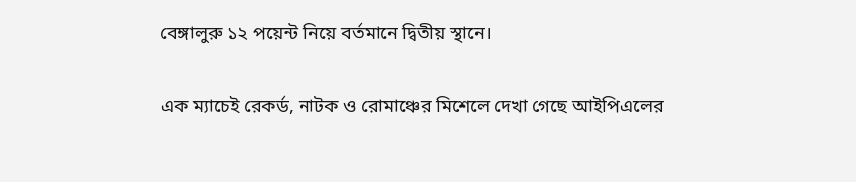বেঙ্গালুরু ১২ পয়েন্ট নিয়ে বর্তমানে দ্বিতীয় স্থানে।

এক ম্যাচেই রেকর্ড, নাটক ও রোমাঞ্চের মিশেলে দেখা গেছে আইপিএলের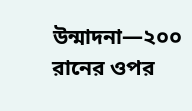উন্মাদনা—২০০ রানের ওপর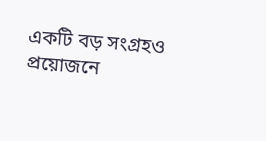একটি বড় সংগ্রহও প্রয়োজনে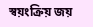স্বয়ংক্রিয় জয়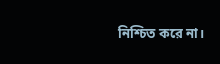নিশ্চিত করে না।